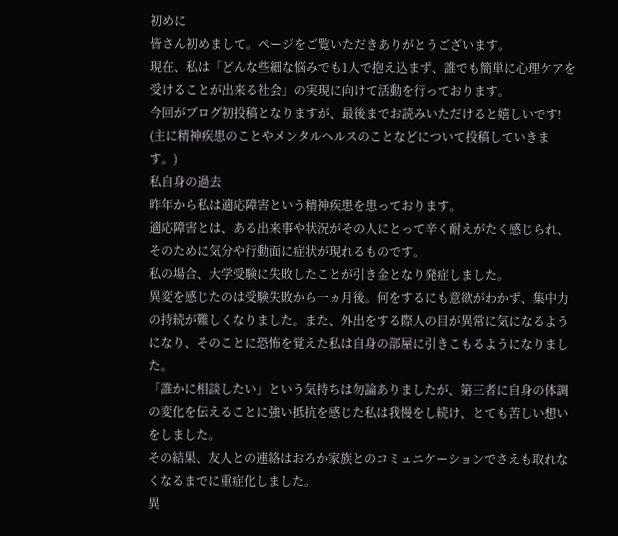初めに
皆さん初めまして。ページをご覧いただきありがとうございます。
現在、私は「どんな些細な悩みでも1人で抱え込まず、誰でも簡単に心理ケアを受けることが出来る社会」の実現に向けて活動を行っております。
今回がブログ初投稿となりますが、最後までお読みいただけると嬉しいです!
(主に精神疾患のことやメンタルヘルスのことなどについて投稿していきます。)
私自身の過去
昨年から私は適応障害という精神疾患を患っております。
適応障害とは、ある出来事や状況がその人にとって辛く耐えがたく感じられ、そのために気分や行動面に症状が現れるものです。
私の場合、大学受験に失敗したことが引き金となり発症しました。
異変を感じたのは受験失敗から一ヵ月後。何をするにも意欲がわかず、集中力の持続が難しくなりました。また、外出をする際人の目が異常に気になるようになり、そのことに恐怖を覚えた私は自身の部屋に引きこもるようになりました。
「誰かに相談したい」という気持ちは勿論ありましたが、第三者に自身の体調の変化を伝えることに強い抵抗を感じた私は我慢をし続け、とても苦しい想いをしました。
その結果、友人との連絡はおろか家族とのコミュニケーションでさえも取れなくなるまでに重症化しました。
異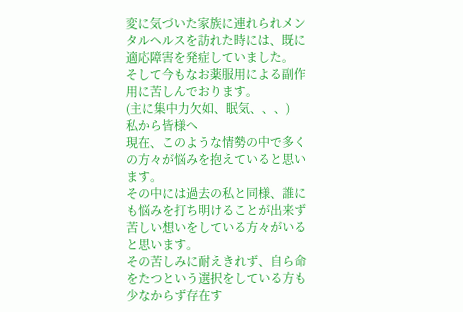変に気づいた家族に連れられメンタルヘルスを訪れた時には、既に適応障害を発症していました。
そして今もなお薬服用による副作用に苦しんでおります。
(主に集中力欠如、眠気、、、)
私から皆様へ
現在、このような情勢の中で多くの方々が悩みを抱えていると思います。
その中には過去の私と同様、誰にも悩みを打ち明けることが出来ず苦しい想いをしている方々がいると思います。
その苦しみに耐えきれず、自ら命をたつという選択をしている方も少なからず存在す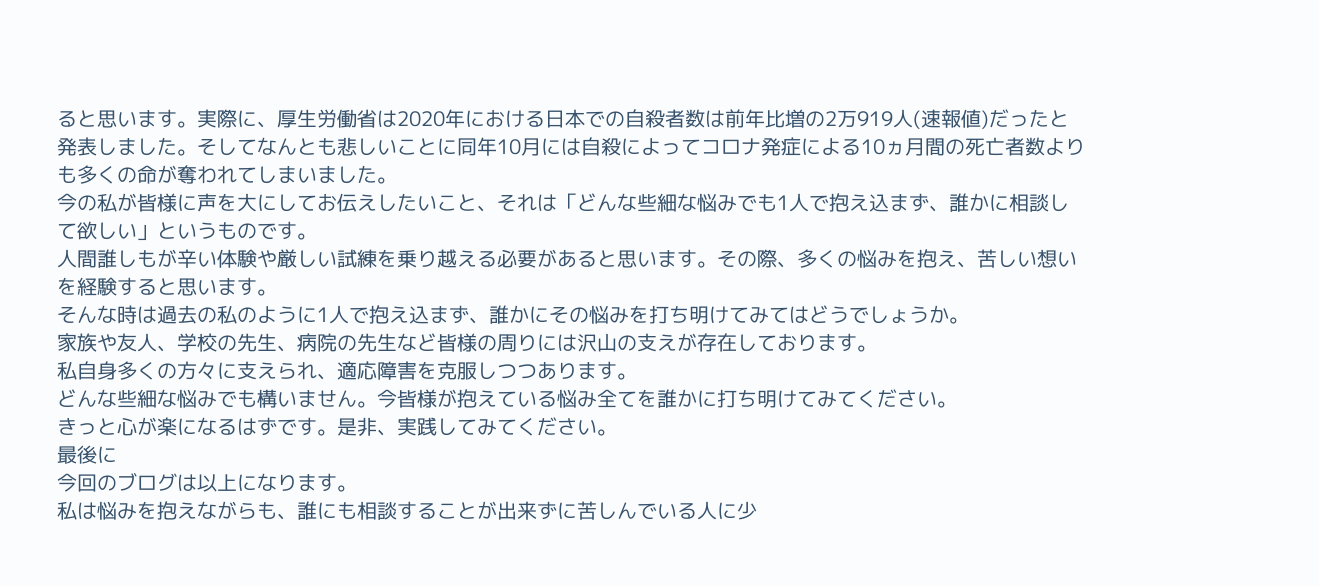ると思います。実際に、厚生労働省は2020年における日本での自殺者数は前年比増の2万919人(速報値)だったと発表しました。そしてなんとも悲しいことに同年10月には自殺によってコロナ発症による10ヵ月間の死亡者数よりも多くの命が奪われてしまいました。
今の私が皆様に声を大にしてお伝えしたいこと、それは「どんな些細な悩みでも1人で抱え込まず、誰かに相談して欲しい」というものです。
人間誰しもが辛い体験や厳しい試練を乗り越える必要があると思います。その際、多くの悩みを抱え、苦しい想いを経験すると思います。
そんな時は過去の私のように1人で抱え込まず、誰かにその悩みを打ち明けてみてはどうでしょうか。
家族や友人、学校の先生、病院の先生など皆様の周りには沢山の支えが存在しております。
私自身多くの方々に支えられ、適応障害を克服しつつあります。
どんな些細な悩みでも構いません。今皆様が抱えている悩み全てを誰かに打ち明けてみてください。
きっと心が楽になるはずです。是非、実践してみてください。
最後に
今回のブログは以上になります。
私は悩みを抱えながらも、誰にも相談することが出来ずに苦しんでいる人に少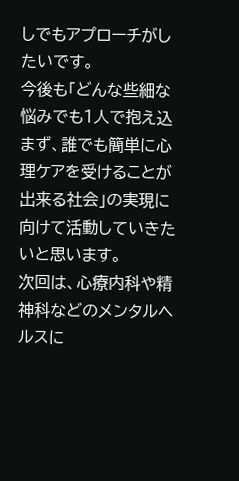しでもアプローチがしたいです。
今後も「どんな些細な悩みでも1人で抱え込まず、誰でも簡単に心理ケアを受けることが出来る社会」の実現に向けて活動していきたいと思います。
次回は、心療内科や精神科などのメンタルヘルスに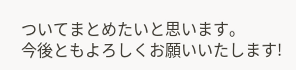ついてまとめたいと思います。
今後ともよろしくお願いいたします!